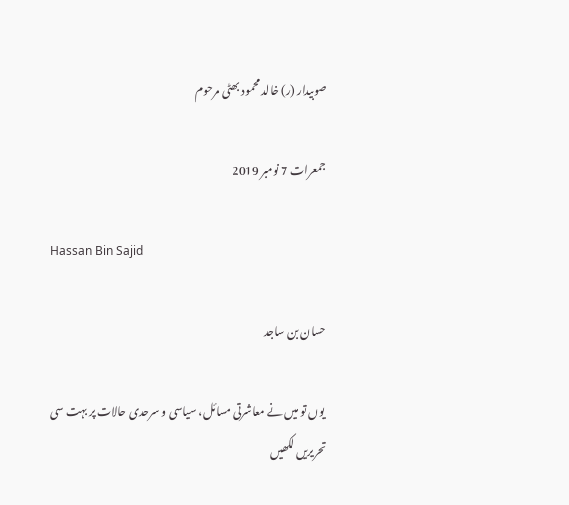صوبیدار (ر) خالد محمود بھٹی مرحوم

جمعرات 7 نومبر 2019

Hassan Bin Sajid

حسان بن ساجد

 یوں تو میں نے معاشرتی مسائل، سیاسی و سرحدی حالات پر بہت سی تحریریں لکھیں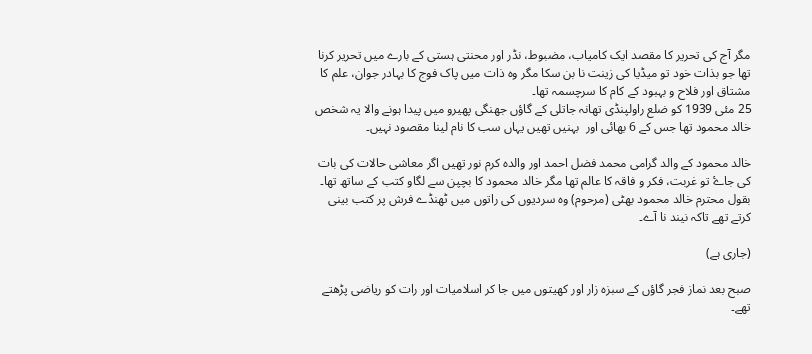مگر آج کی تحریر کا مقصد ایک کامیاب، مضبوط، نڈر اور محنتی ہستی کے بارے میں تحریر کرنا تھا جو بذات خود تو میڈیا کی زینت نا بن سکا مگر وہ ذات میں پاک فوج کا بہادر جوان، علم کا مشتاق اور فلاح و بہبود کے کام کا سرچسمہ تھا۔
25 مئی 1939 کو ضلع راولپنڈی تھانہ جاتلی کے گاؤں جھنگی پھیرو میں پیدا ہونے والا یہ شخص خالد محمود تھا جس کے 6 بھائی اور  بہنیں تھیں یہاں سب کا نام لینا مقصود نہیں۔

خالد محمود کے والد گرامی محمد فضل احمد اور والدہ کرم نور تھیں اگر معاشی حالات کی بات کی جاۓ تو غربت، فکر و فاقہ کا عالم تھا مگر خالد محمود کا بچپن سے لگاو کتب کے ساتھ تھا۔ بقول محترم خالد محمود بھٹی (مرحوم) وہ سردیوں کی راتوں میں ٹھنڈے فرش پر کتب بینی کرتے تھے تاکہ نیند نا آے۔

(جاری ہے)

صبح بعد نماز فجر گاؤں کے سبزہ زار اور کھیتوں میں جا کر اسلامیات اور رات کو ریاضی پڑھتے تھے۔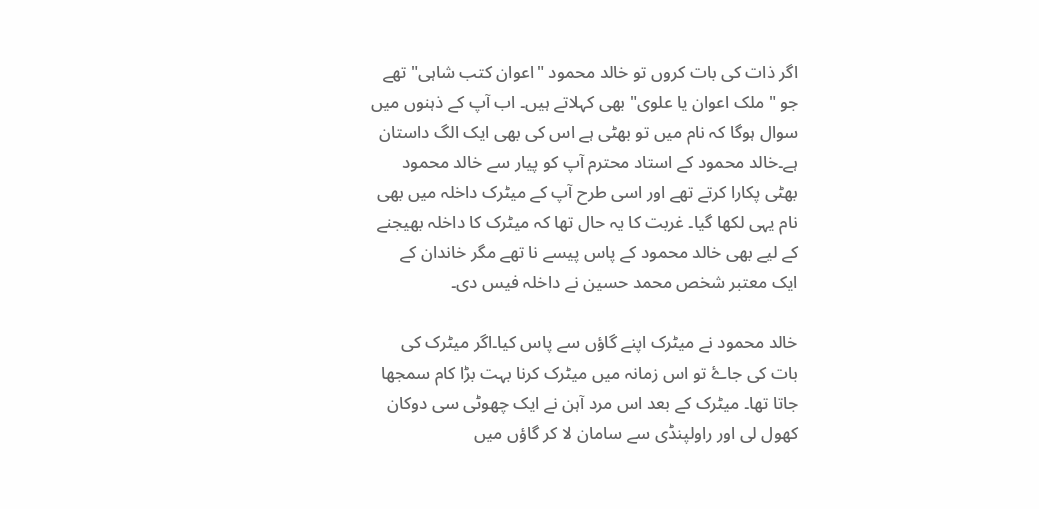اگر ذات کی بات کروں تو خالد محمود "اعوان کتب شاہی" تھے جو "ملک اعوان یا علوی" بھی کہلاتے ہیں۔ اب آپ کے ذہنوں میں سوال ہوگا کہ نام میں تو بھٹی ہے اس کی بھی ایک الگ داستان ہے۔خالد محمود کے استاد محترم آپ کو پیار سے خالد محمود بھٹی پکارا کرتے تھے اور اسی طرح آپ کے میٹرک داخلہ میں بھی نام یہی لکھا گیا۔ غربت کا یہ حال تھا کہ میٹرک کا داخلہ بھیجنے کے لیے بھی خالد محمود کے پاس پیسے نا تھے مگر خاندان کے ایک معتبر شخص محمد حسین نے داخلہ فیس دی۔

خالد محمود نے میٹرک اپنے گاؤں سے پاس کیا۔اگر میٹرک کی بات کی جاۓ تو اس زمانہ میں میٹرک کرنا بہت بڑا کام سمجھا جاتا تھا۔ میٹرک کے بعد اس مرد آہن نے ایک چھوٹی سی دوکان کھول لی اور راولپنڈی سے سامان لا کر گاؤں میں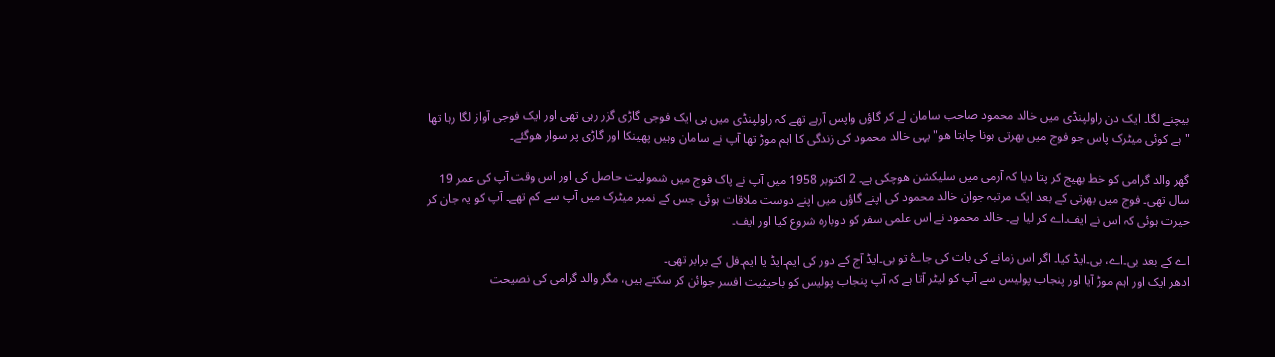بیچنے لگا۔ ایک دن راولپنڈی میں خالد محمود صاحب سامان لے کر گاؤں واپس آرہے تھے کہ راولپنڈی میں ہی ایک فوجی گاڑی گزر رہی تھی اور ایک فوجی آواز لگا رہا تھا "ہے کوئی میٹرک پاس جو فوج میں بھرتی ہونا چاہتا ھو" یہی خالد محمود کی زندگی کا اہم موڑ تھا آپ نے سامان وہیں پھینکا اور گاڑی پر سوار ھوگئے۔

گھر والد گرامی کو خط بھیج کر پتا دیا کہ آرمی میں سلیکشن ھوچکی ہے۔ 2 اکتوبر 1958 میں آپ نے پاک فوج میں شمولیت حاصل کی اور اس وقت آپ کی عمر 19 سال تھی۔ فوج میں بھرتی کے بعد ایک مرتبہ جوان خالد محمود کی اپنے گاؤں میں اپنے دوست ملاقات ہوئی جس کے نمبر میٹرک میں آپ سے کم تھے۔ آپ کو یہ جان کر حیرت ہوئی کہ اس نے ایف۔اے کر لیا ہے۔ خالد محمود نے اس علمی سفر کو دوبارہ شروع کیا اور ایف۔

اے کے بعد بی۔اے، بی۔ایڈ کیا۔ اگر اس زمانے کی بات کی جاۓ تو بی۔ایڈ آج کے دور کی ایم۔ایڈ یا ایم۔فل کے برابر تھی۔
ادھر ایک اور اہم موڑ آیا اور پنجاب پولیس سے آپ کو لیٹر آتا ہے کہ آپ پنجاب پولیس کو باحیثیت افسر جوائن کر سکتے ہیں، مگر والد گرامی کی نصیحت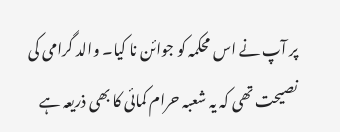پر آپ نے اس محکمہ کو جوائن نا کیا۔ والد گرامی کی نصیحت تھی کہ یہ شعبہ حرام کمائی کا بھی ذریعہ ہے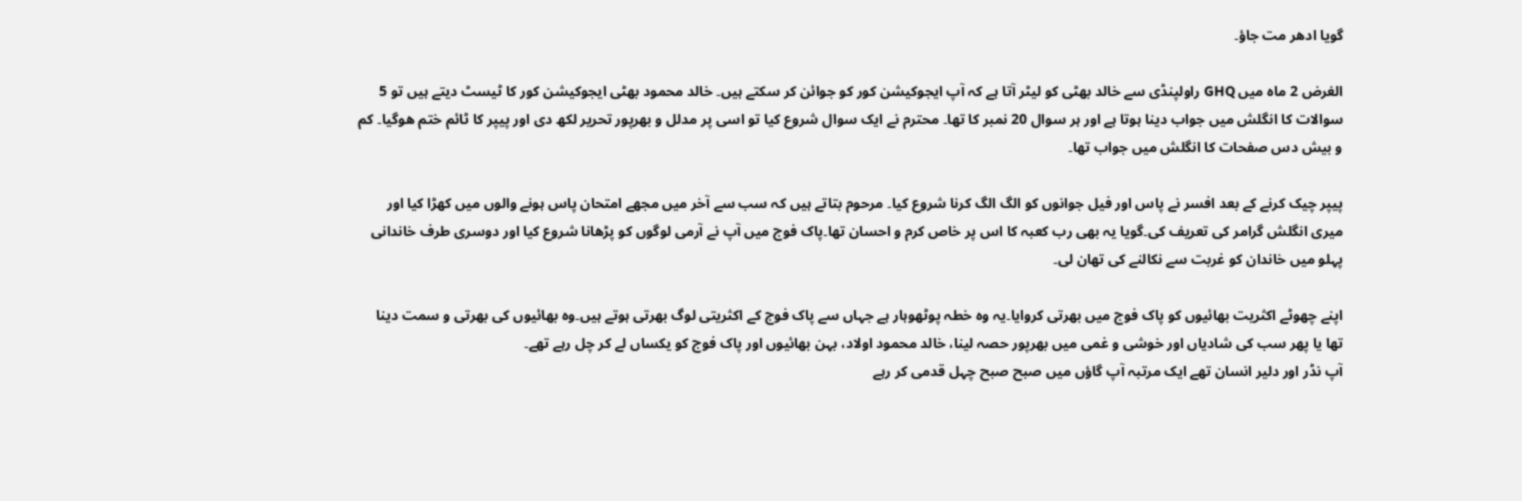گویا ادھر مت جاؤ۔

الغرض 2 ماہ میں GHQ راولپنڈی سے خالد بھٹی کو لیٹر آتا ہے کہ آپ ایجوکیشن کور کو جوائن کر سکتے ہیں۔ خالد محمود بھٹی ایجوکیشن کور کا ٹیسٹ دیتے ہیں تو 5 سوالات کا انگلش میں جواب دینا ہوتا ہے اور ہر سوال 20 نمبر کا تھا۔ محترم نے ایک سوال شروع کیا تو اسی پر مدلل و بھرپور تحریر لکھ دی اور پیپر کا ٹائم ختم ھوگیا۔ کم و بیش دس صفحات کا انگلش میں جواب تھا۔

پیپر چیک کرنے کے بعد افسر نے پاس اور فیل جوانوں کو الگ الگ کرنا شروع کیا۔ مرحوم بتاتے ہیں کہ سب سے آخر میں مجھے امتحان پاس ہونے والوں میں کھڑا کیا اور میری انگلش گرامر کی تعریف کی۔گویا یہ بھی رب کعبہ کا اس پر خاص کرم و احسان تھا۔پاک فوج میں آپ نے آرمی لوگوں کو پڑھانا شروع کیا اور دوسری طرف خاندانی پہلو میں خاندان کو غربت سے نکالنے کی تھان لی۔

اپنے چھوٹے اکثریت بھائیوں کو پاک فوج میں بھرتی کروایا۔یہ وہ خطہ پوٹھوہار ہے جہاں سے پاک فوج کے اکثریتی لوگ بھرتی ہوتے ہیں۔وہ بھائیوں کی بھرتی و سمت دینا تھا یا پھر سب کی شادیاں اور خوشی و غمی میں بھرپور حصہ لینا، خالد محمود اولاد، بہن بھائیوں اور پاک فوج کو یکساں لے کر چل رہے تھے۔
آپ نڈر اور دلیر انسان تھے ایک مرتبہ آپ گاؤں میں صبح صبح چہل قدمی کر رہے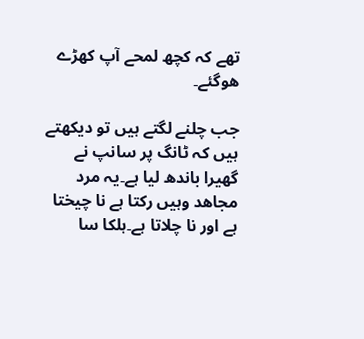تھے کہ کچھ لمحے آپ کھڑے ھوگئے۔

جب چلنے لگتے ہیں تو دیکھتے ہیں کہ ٹانگ پر سانپ نے گھیرا باندھ لیا ہے۔یہ مرد مجاھد وہیں رکتا ہے نا چیختا ہے اور نا چلاتا ہے۔ہلکا سا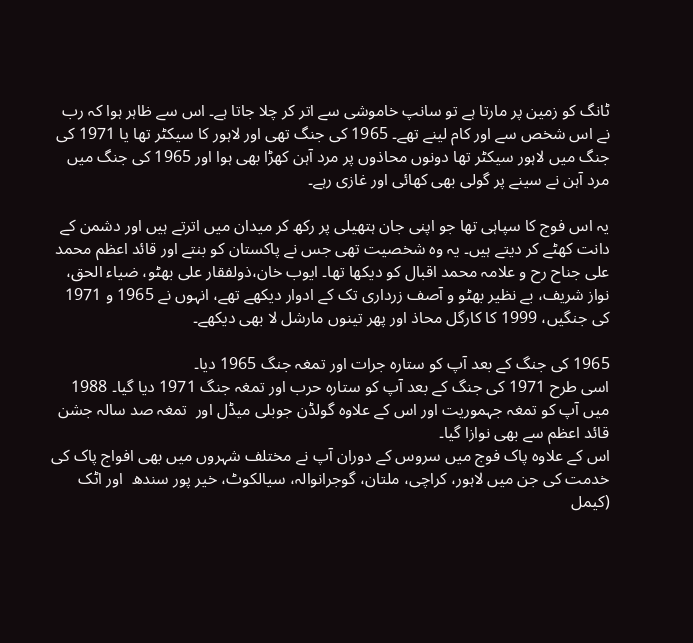ٹانگ کو زمین پر مارتا ہے تو سانپ خاموشی سے اتر کر چلا جاتا ہے۔ اس سے ظاہر ہوا کہ رب نے اس شخص سے اور کام لینے تھے۔ 1965 کی جنگ تھی اور لاہور کا سیکٹر تھا یا 1971 کی جنگ میں لاہور سیکٹر تھا دونوں محاذوں پر مرد آہن کھڑا بھی ہوا اور 1965 کی جنگ میں مرد آہن نے سینے پر گولی بھی کھائی اور غازی رہے۔

یہ اس فوج کا سپاہی تھا جو اپنی جان ہتھیلی پر رکھ کر میدان میں اترتے ہیں اور دشمن کے دانت کھٹے کر دیتے ہیں۔ یہ وہ شخصیت تھی جس نے پاکستان کو بنتے اور قائد اعظم محمد علی جناح رح و علامہ محمد اقبال کو دیکھا تھا۔ ایوب خان،ذولفقار علی بھٹو، ضیاء الحق، نواز شریف، بے نظیر بھٹو و آصف زرداری تک کے ادوار دیکھے تھے، انہوں نے 1965 و 1971 کی جنگیں، 1999 کا کارگل محاذ اور پھر تینوں مارشل لا بھی دیکھے۔

1965 کی جنگ کے بعد آپ کو ستارہ جرات اور تمغہ جنگ 1965 دیا۔
اسی طرح 1971 کی جنگ کے بعد آپ کو ستارہ حرب اور تمغہ جنگ 1971 دیا گیا۔ 1988 میں آپ کو تمغہ جہموریت اور اس کے علاوہ گولڈن جوبلی میڈل اور  تمغہ صد سالہ جشن قائد اعظم سے بھی نوازا گیا۔
اس کے علاوہ پاک فوج میں سروس کے دوران آپ نے مختلف شہروں میں بھی افواج پاک کی خدمت کی جن میں لاہور، کراچی، ملتان، گوجرانوالہ، سیالکوٹ، خیر پور سندھ  اور اٹک (کیمل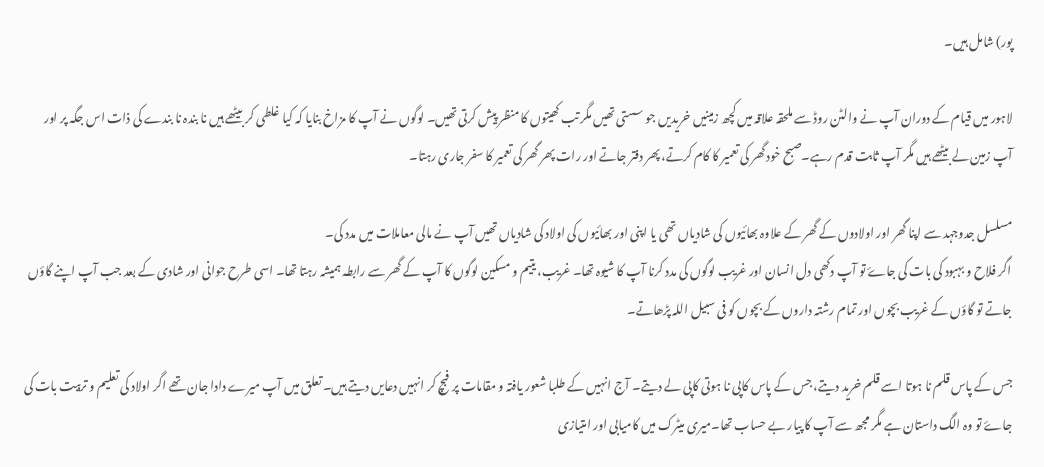پور) شامل ہیں۔

لاہور میں قیام کے دوران آپ نے والٹن روڈ سے ملحقہ علاقہ میں کچھ زمینیں خریدیں جو سستی تھیں مگر تب کھیتوں کا منظر پیش کرتی تھیں۔ لوگوں نے آپ کا مزاخ بنایا کہ کیا غلطی کر بیٹھے ہیں نا بندہ نا بندے کی ذات اس جگہ پر اور آپ زمین لے بیٹھے ہیں مگر آپ ثابت قدم رہے۔صبح خود گھر کی تعمیر کا کام کرتے، پھر دفتر جاتے اور رات پھر گھر کی تعمیر کا سفر جاری رہتا۔

مسلسل جدوجہد سے اپنا گھر اور اولادوں کے گھر کے علاوہ بھائیوں کی شادیاں تھی یا اپنی اور بھائیوں کی اولاد کی شادیاں تھیں آپ نے مالی معاملات میں مدد کی۔
اگر فلاح و بہبود کی بات کی جاۓ تو آپ دکھی دل انسان اور غریب لوگوں کی مدد کرنا آپ کا شیوہ تھا۔ غریب، یتیم و مسکین لوگوں کا آپ کے گھر سے رابطہ ہمیشہ رہتا تھا۔ اسی طرح جوانی اور شادی کے بعد جب آپ اپنے گاؤں جاتے تو گاؤں کے غریب بچوں اور تمام رشتہ داروں کے بچوں کو فی سبیل اللہ پڑھاتے۔

جس کے پاس قلم نا ہوتا اسے قلم خرید دیتے، جس کے پاس کاپی نا ہوتی کاپی لے دیتے۔ آج انہیں کے طلبا شعور یافتہ و مقامات پر فبچ کر انہیں دعایں دیتے ہیں۔ تعلق میں آپ میرے دادا جان تھے اگر اولاد کی تعلیم و تربیت بات کی جاۓ تو وہ الگ داستان ہے مگر مجھ سے آپ کا پیار بے حساب تھا۔میری میٹرک میں کامیابی اور امتیازی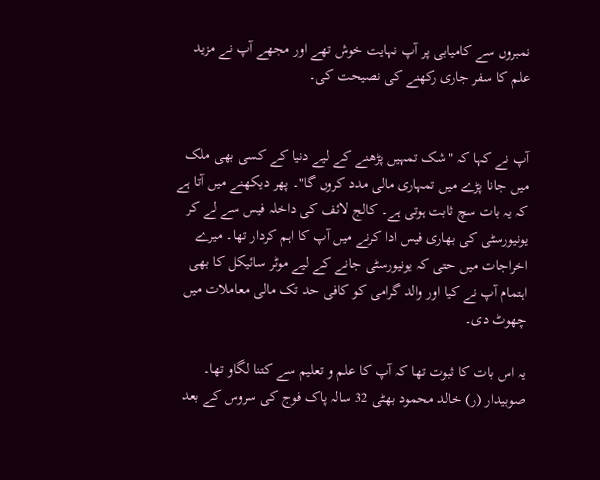نمبروں سے کامیابی پر آپ نہایت خوش تھے اور مجھے آپ نے مزید علم کا سفر جاری رکھنے کی نصیحت کی۔


آپ نے کہا کہ "شک تمہیں پڑھنے کے لیے دنیا کے کسی بھی ملک میں جانا پڑے میں تمہاری مالی مدد کروں گا"۔ پھر دیکھنے میں آتا ہے کہ یہ بات سچ ثابت ہوتی ہے۔ کالج لائف کی داخلہ فیس سے لے کر یونیورسٹی کی بھاری فیس ادا کرنے میں آپ کا اہم کردار تھا۔ میرے اخراجات میں حتی کہ یونیورسٹی جانے کے لیے موٹر سائیکل کا بھی اہتمام آپ نے کیا اور والد گرامی کو کافی حد تک مالی معاملات میں چھوٹ دی۔

یہ اس بات کا ثبوت تھا کہ آپ کا علم و تعلیم سے کتنا لگاو تھا۔
صوبیدار (ر) خالد محمود بھٹی 32 سالہ پاک فوج کی سروس کے بعد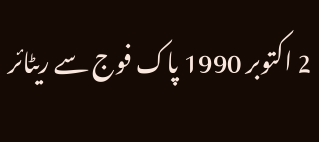2 اکتوبر 1990 پاک فوج سے ریٹائر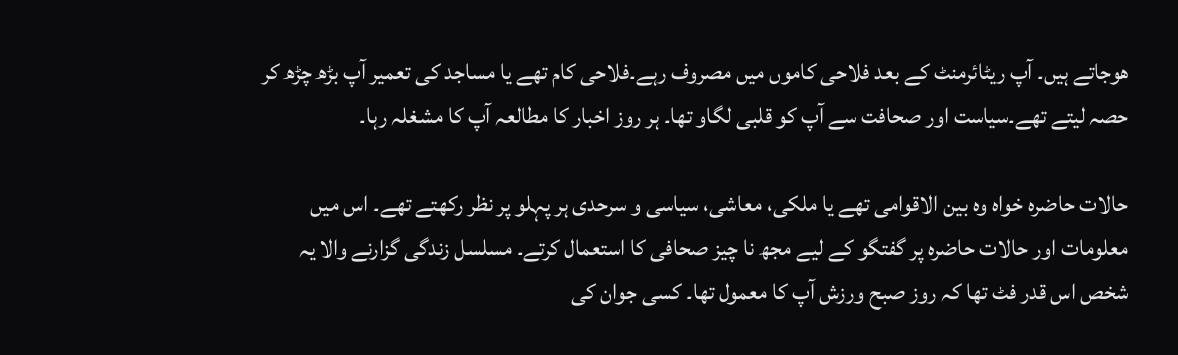ھوجاتے ہیں۔ آپ ریٹائرمنٹ کے بعد فلاحی کاموں میں مصروف رہے۔فلاحی کام تھے یا مساجد کی تعمیر آپ بڑھ چڑھ کر حصہ لیتے تھے۔سیاست اور صحافت سے آپ کو قلبی لگاو تھا۔ ہر روز اخبار کا مطالعہ آپ کا مشغلہ رہا۔

حالات حاضرہ خواہ وہ بین الاقوامی تھے یا ملکی، معاشی، سیاسی و سرحدی ہر پہلو پر نظر رکھتے تھے۔ اس میں معلومات اور حالات حاضرہ پر گفتگو کے لیے مجھ نا چیز صحافی کا استعمال کرتے۔ مسلسل زندگی گزارنے والا یہ شخص اس قدر فٹ تھا کہ روز صبح ورزش آپ کا معمول تھا۔ کسی جوان کی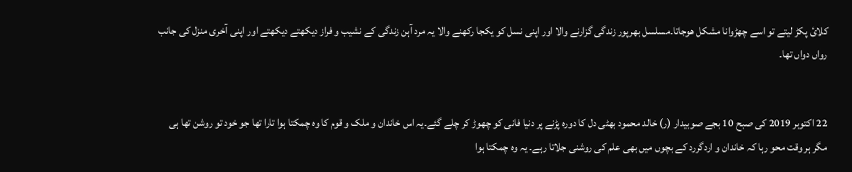کلائ پکڑ لیتے تو اسے چھڑوانا مشکل ھوجاتا۔مسلسل بھرپور زندگی گزارنے والا اور اپنی نسل کو یکجا رکھنے والا یہ مرد آہن زندگی کے نشیب و فراز دیکھتے دیکھتے اور اپنی آخری منزل کی جانب رواں دواں تھا۔


22 اکتوبر 2019 کی صبح 10 بجے صوبیدار (ر) خالد محمود بھٹی دل کا دورہ پڑنے پر دنیا فانی کو چھوڑ کر چلے گئے۔یہ اس خاندان و ملک و قوم کا وہ چمکتا ہوا تارا تھا جو خود تو روشن تھا ہی مگر ہر وقت محو رہا کہ خاندان و اردگررد کے بچوں میں بھی علم کی روشنی جلاتا رہے۔ یہ وہ چمکتا ہوا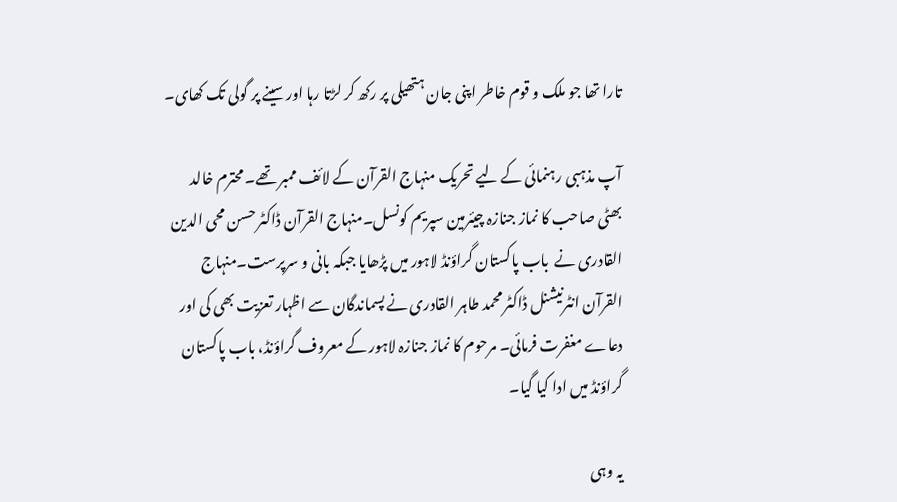تارا تھا جو ملک و قوم خاطر اپنی جان ہتھیلی پر رکھ کر لڑتا رہا اور سینے پر گولی تک کھای۔

آپ مذہبی رہنمائی کے لیے تحریک منہاج القرآن کے لائف ممبر تھے۔ محترم خالد بھٹی صاحب کا نماز جنازہ چیئرمین سپریم کونسل۔منہاج القرآن ڈاکٹر حسن محی الدین القادری نے  باب پاکستان گراؤنڈ لاہور میں پڑھایا جبکہ بانی و سرپرست۔منہاج القرآن انٹرنیشنل ڈاکٹر محمد طاہر القادری نے پسماندگان سے اظہار تعزیت بھی کی اور دعاے مغفرت فرمائی۔ مرحوم کا نماز جنازہ لاہور کے معروف گراؤنڈ، باب پاکستان گراؤنڈ میں ادا کیا گیا۔

یہ وہی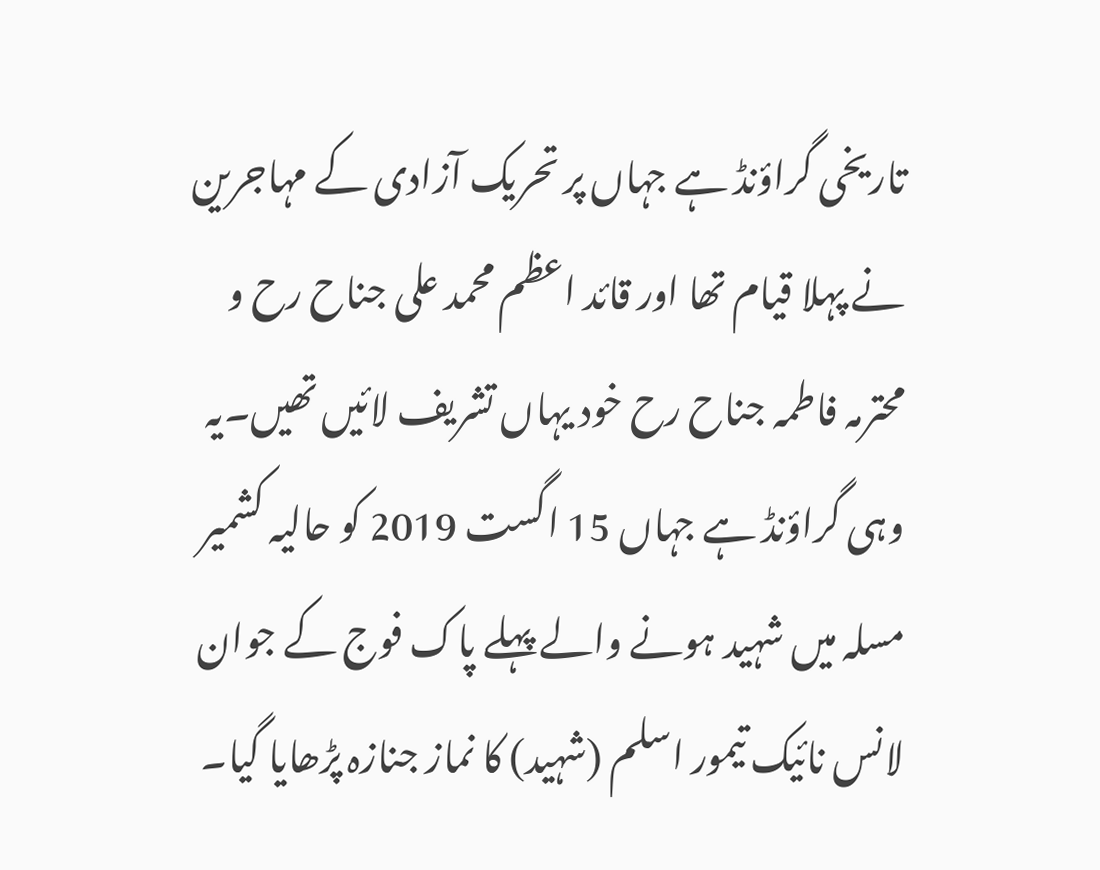تاریخی گراؤنڈ ہے جہاں پر تحریک آزادی کے مہاجرین نے پہلا قیام تھا اور قائد اعظم محمد علی جناح رح و محترمہ فاطمہ جناح رح خود یہاں تشریف لائیں تھیں۔یہ وہی گراؤنڈ ہے جہاں 15 اگست 2019 کو حالیہ کشمیر مسلہ میں شہید ہونے والے پہلے پاک فوج کے جوان لانس نائیک تیمور اسلم (شہید) کا نماز جنازہ پڑھایا گیا۔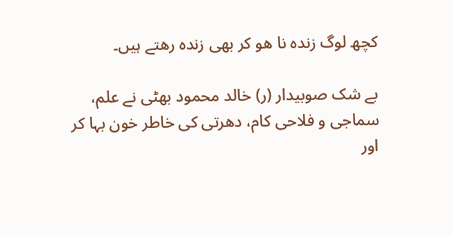کچھ لوگ زندہ نا ھو کر بھی زندہ رهتے ہیں۔

بے شک صوبیدار (ر) خالد محمود بھٹی نے علم، سماجی و فلاحی کام، دھرتی کی خاطر خون بہا کر اور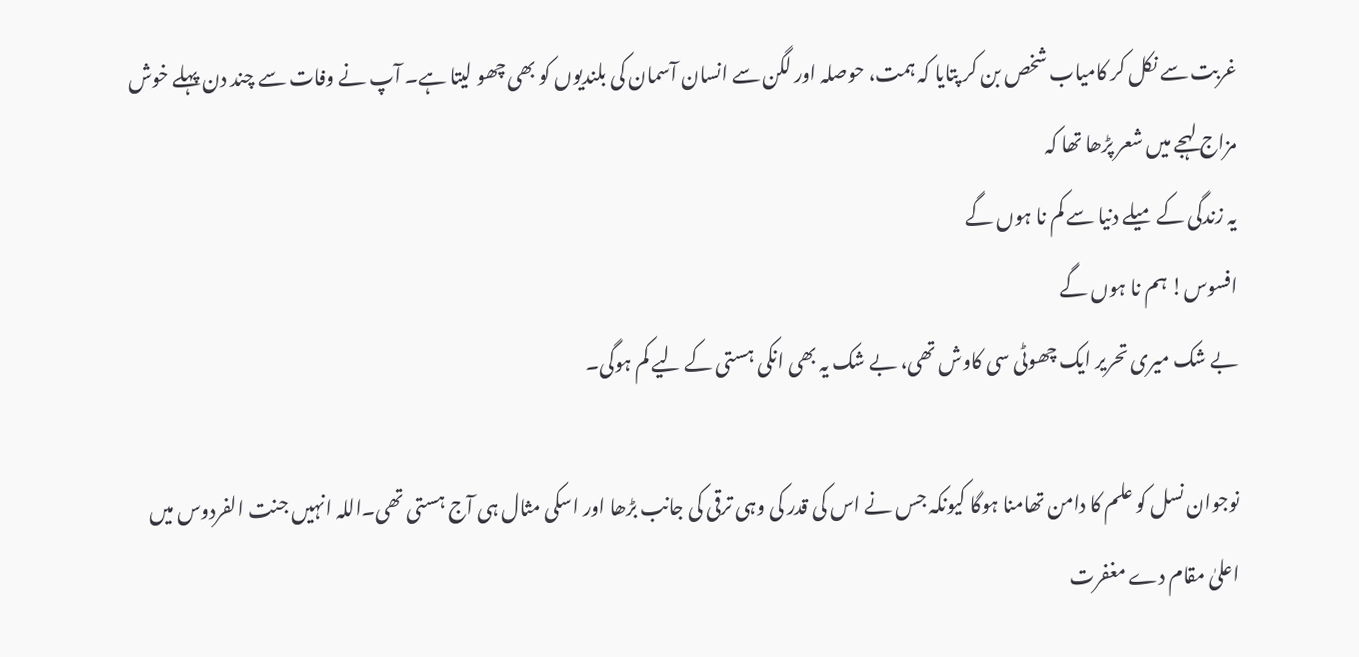غربت سے نکل کر کامیاب شخص بن کر پتایا کہ ہمت، حوصلہ اور لگن سے انسان آسمان کی بلندیوں کو بھی چھو لیتا ہے۔ آپ نے وفات سے چند دن پہلے خوش مزاج لہجے میں شعر پڑھا تھا کہ
یہ زندگی کے میلے دنیا سے کم نا ہوں گے
افسوس! ہم نا ہوں گے
بے شک میری تحریر ایک چھوٹی سی کاوش تھی، بے شک یہ بھی انکی ہستی کے لیے کم ہوگی۔

نوجوان نسل کو علم کا دامن تھامنا ہوگا کیونکہ جس نے اس کی قدر کی وہی ترقی کی جانب بڑھا اور اسکی مثال ہی آج ہستی تھی۔اللہ انہیں جنت الفردوس میں اعلیٰ مقام دے مغفرت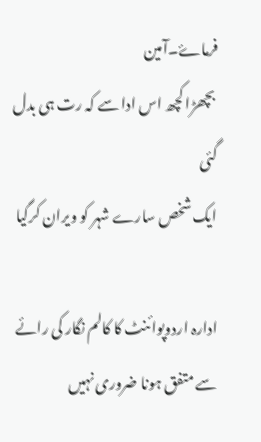فرماۓ۔آمین
 بچھڑا کچھ اس ادا سے کہ رت ہی بدل گئی
ایک شخص سارے شہر کو ویران کرگیا

ادارہ اردوپوائنٹ کا کالم نگار کی رائے سے متفق ہونا ضروری نہیں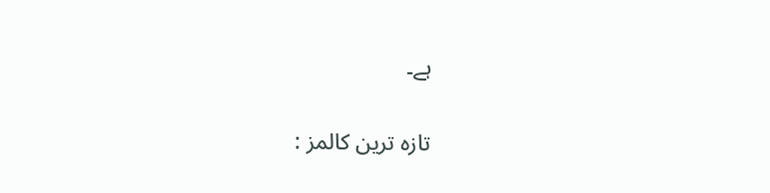ہے۔

تازہ ترین کالمز :